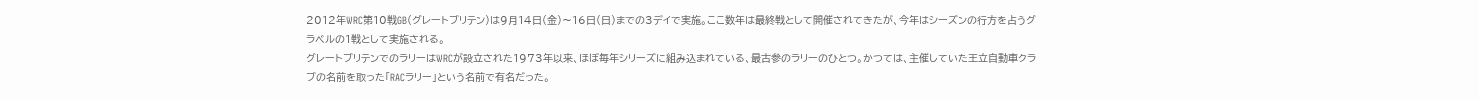2012年WRC第10戦GB(グレートブリテン)は9月14日(金)〜16日(日)までの3デイで実施。ここ数年は最終戦として開催されてきたが、今年はシーズンの行方を占うグラベルの1戦として実施される。
グレートブリテンでのラリーはWRCが設立された1973年以来、ほぼ毎年シリーズに組み込まれている、最古参のラリーのひとつ。かつては、主催していた王立自動車クラブの名前を取った「RACラリー」という名前で有名だった。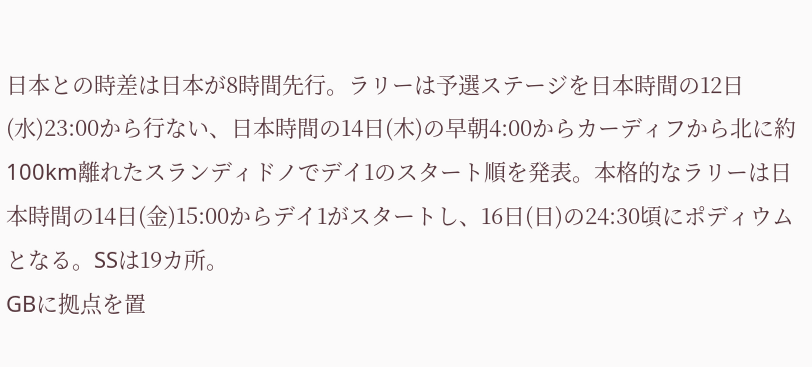日本との時差は日本が8時間先行。ラリーは予選ステージを日本時間の12日(水)23:00から行ない、日本時間の14日(木)の早朝4:00からカーディフから北に約100km離れたスランディドノでデイ1のスタート順を発表。本格的なラリーは日本時間の14日(金)15:00からデイ1がスタートし、16日(日)の24:30頃にポディウムとなる。SSは19カ所。
GBに拠点を置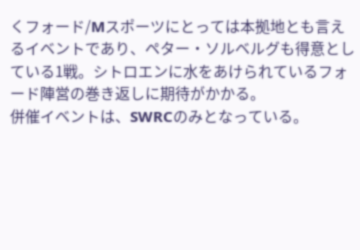くフォード/Mスポーツにとっては本拠地とも言えるイベントであり、ペター・ソルベルグも得意としている1戦。シトロエンに水をあけられているフォード陣営の巻き返しに期待がかかる。
併催イベントは、SWRCのみとなっている。